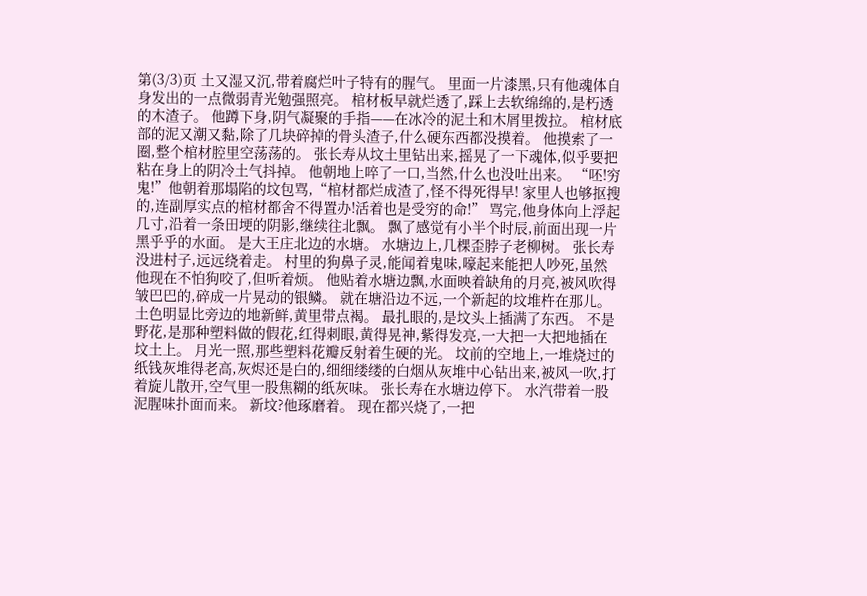第(3/3)页 土又湿又沉,带着腐烂叶子特有的腥气。 里面一片漆黑,只有他魂体自身发出的一点微弱青光勉强照亮。 棺材板早就烂透了,踩上去软绵绵的,是朽透的木渣子。 他蹲下身,阴气凝聚的手指——在冰冷的泥土和木屑里拨拉。 棺材底部的泥又潮又黏,除了几块碎掉的骨头渣子,什么硬东西都没摸着。 他摸索了一圈,整个棺材腔里空荡荡的。 张长寿从坟土里钻出来,摇晃了一下魂体,似乎要把粘在身上的阴冷土气抖掉。 他朝地上啐了一口,当然,什么也没吐出来。 “呸!穷鬼!”他朝着那塌陷的坟包骂,“棺材都烂成渣了,怪不得死得早! 家里人也够抠搜的,连副厚实点的棺材都舍不得置办!活着也是受穷的命!” 骂完,他身体向上浮起几寸,沿着一条田埂的阴影,继续往北飘。 飘了感觉有小半个时辰,前面出现一片黑乎乎的水面。 是大王庄北边的水塘。 水塘边上,几棵歪脖子老柳树。 张长寿没进村子,远远绕着走。 村里的狗鼻子灵,能闻着鬼味,嚎起来能把人吵死,虽然他现在不怕狗咬了,但听着烦。 他贴着水塘边飘,水面映着缺角的月亮,被风吹得皱巴巴的,碎成一片晃动的银鳞。 就在塘沿边不远,一个新起的坟堆杵在那儿。土色明显比旁边的地新鲜,黄里带点褐。 最扎眼的,是坟头上插满了东西。 不是野花,是那种塑料做的假花,红得刺眼,黄得晃神,紫得发亮,一大把一大把地插在坟土上。 月光一照,那些塑料花瓣反射着生硬的光。 坟前的空地上,一堆烧过的纸钱灰堆得老高,灰烬还是白的,细细缕缕的白烟从灰堆中心钻出来,被风一吹,打着旋儿散开,空气里一股焦糊的纸灰味。 张长寿在水塘边停下。 水汽带着一股泥腥味扑面而来。 新坟?他琢磨着。 现在都兴烧了,一把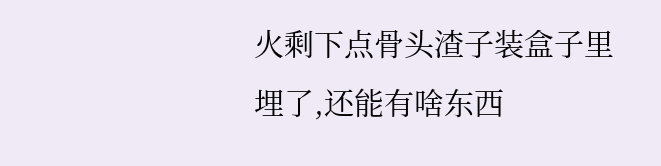火剩下点骨头渣子装盒子里埋了,还能有啥东西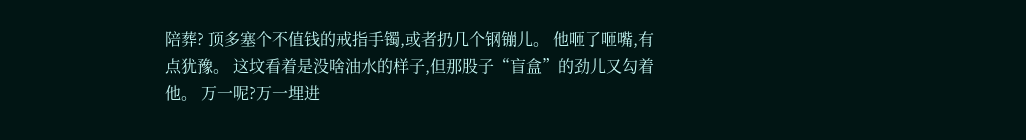陪葬? 顶多塞个不值钱的戒指手镯,或者扔几个钢镚儿。 他咂了咂嘴,有点犹豫。 这坟看着是没啥油水的样子,但那股子“盲盒”的劲儿又勾着他。 万一呢?万一埋进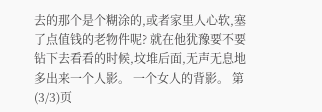去的那个是个糊涂的,或者家里人心软,塞了点值钱的老物件呢? 就在他犹豫要不要钻下去看看的时候,坟堆后面,无声无息地多出来一个人影。 一个女人的背影。 第(3/3)页